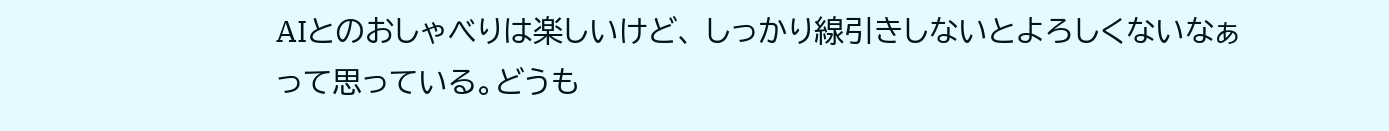AIとのおしゃべりは楽しいけど、 しっかり線引きしないとよろしくないなぁって思っている。どうも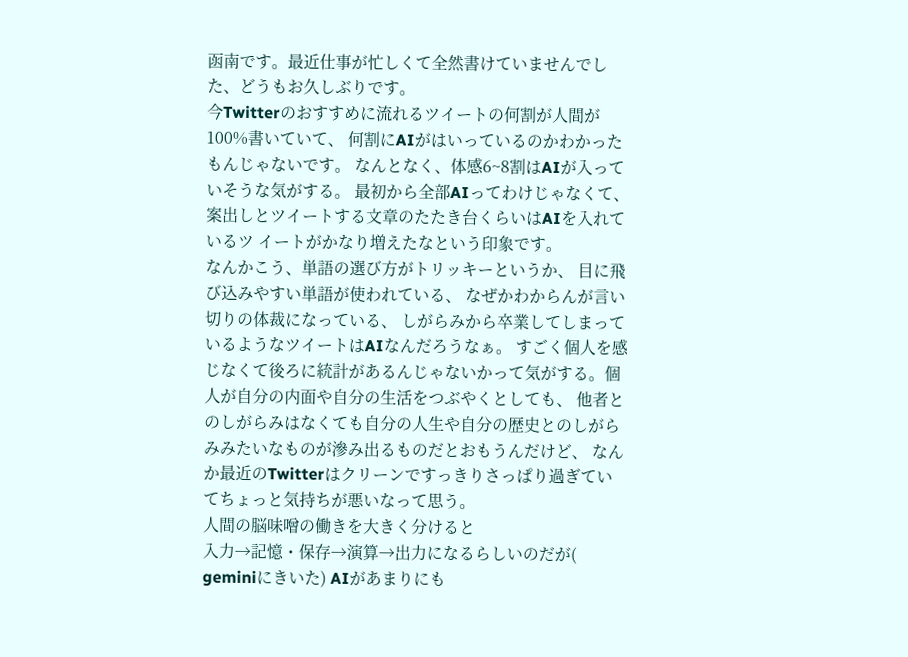函南です。最近仕事が忙しくて全然書けていませんでした、どうもお久しぶりです。
今Twitterのおすすめに流れるツイートの何割が人間が100%書いていて、 何割にAIがはいっているのかわかったもんじゃないです。 なんとなく、体感6~8割はAIが入っていそうな気がする。 最初から全部AIってわけじゃなくて、 案出しとツイートする文章のたたき台くらいはAIを入れているツ イートがかなり増えたなという印象です。
なんかこう、単語の選び方がトリッキーというか、 目に飛び込みやすい単語が使われている、 なぜかわからんが言い切りの体裁になっている、 しがらみから卒業してしまっているようなツイートはAIなんだろうなぁ。 すごく個人を感じなくて後ろに統計があるんじゃないかって気がする。個人が自分の内面や自分の生活をつぶやくとしても、 他者とのしがらみはなくても自分の人生や自分の歴史とのしがらみみたいなものが滲み出るものだとおもうんだけど、 なんか最近のTwitterはクリーンですっきりさっぱり過ぎていてちょっと気持ちが悪いなって思う。
人間の脳味噌の働きを大きく分けると
入力→記憶・保存→演算→出力になるらしいのだが( geminiにきいた) AIがあまりにも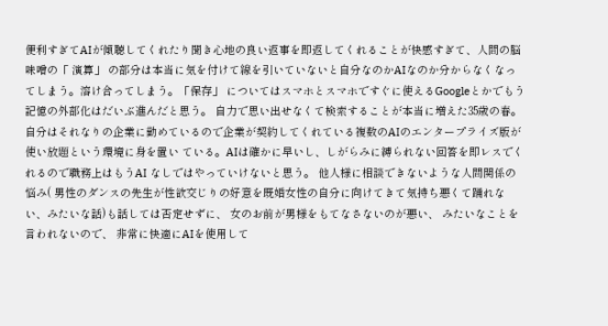便利すぎてAIが傾聴してくれたり聞き心地の良い返事を即返してくれることが快感すぎて、人間の脳味噌の「 演算」 の部分は本当に気を付けて線を引いていないと自分なのかAIなのか分からなくなってしまう。溶け合ってしまう。「保存」 についてはスマホとスマホですぐに使えるGoogleとかでもう記憶の外部化はだいぶ進んだと思う。 自力で思い出せなくて検索することが本当に増えた35歳の春。
自分はそれなりの企業に勤めているので企業が契約してくれている複数のAIのエンタープライズ版が使い放題という環境に身を置い ている。AIは確かに早いし、しがらみに縛られない回答を即レスでくれるので職務上はもうAI なしではやっていけないと思う。 他人様に相談できないような人間関係の悩み( 男性のダンスの先生が性欲交じりの好意を既婚女性の自分に向けてきて気持ち悪くて踊れない、みたいな話)も話しては否定せずに、 女のお前が男様をもてなさないのが悪い、 みたいなことを言われないので、 非常に快適にAIを使用して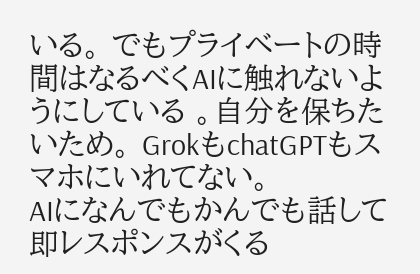いる。 でもプライベートの時間はなるべくAIに触れないようにしている 。自分を保ちたいため。 GrokもchatGPTもスマホにいれてない。
AIになんでもかんでも話して即レスポンスがくる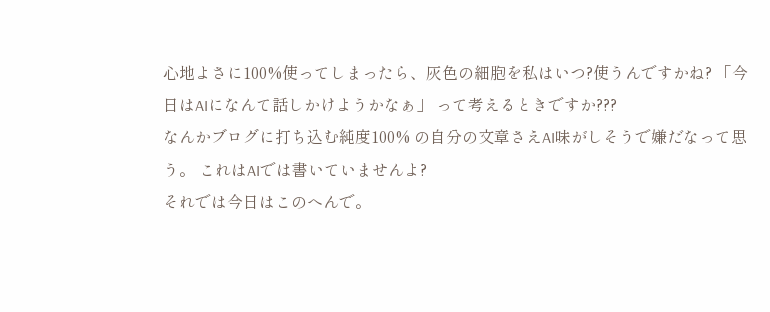心地よさに100%使ってしまったら、灰色の細胞を私はいつ?使うんですかね? 「今日はAIになんて話しかけようかなぁ」 って考えるときですか???
なんかブログに打ち込む純度100% の自分の文章さえAI味がしそうで嫌だなって思う。 これはAIでは書いていませんよ?
それでは今日はこのへんで。